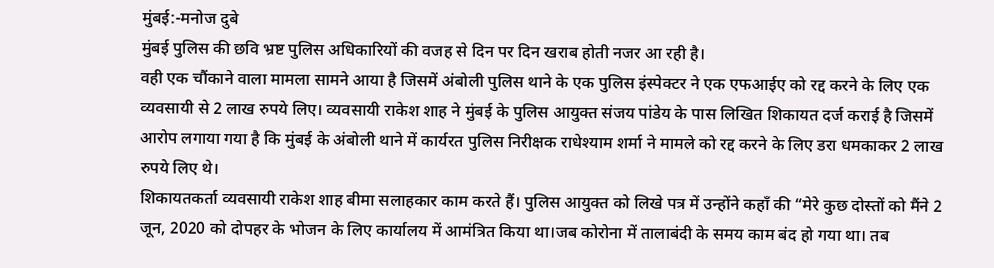मुंबई:-मनोज दुबे
मुंबई पुलिस की छवि भ्रष्ट पुलिस अधिकारियों की वजह से दिन पर दिन खराब होती नजर आ रही है।
वही एक चौंकाने वाला मामला सामने आया है जिसमें अंबोली पुलिस थाने के एक पुलिस इंस्पेक्टर ने एक एफआईए को रद्द करने के लिए एक व्यवसायी से 2 लाख रुपये लिए। व्यवसायी राकेश शाह ने मुंबई के पुलिस आयुक्त संजय पांडेय के पास लिखित शिकायत दर्ज कराई है जिसमें आरोप लगाया गया है कि मुंबई के अंबोली थाने में कार्यरत पुलिस निरीक्षक राधेश्याम शर्मा ने मामले को रद्द करने के लिए डरा धमकाकर 2 लाख रुपये लिए थे।
शिकायतकर्ता व्यवसायी राकेश शाह बीमा सलाहकार काम करते हैं। पुलिस आयुक्त को लिखे पत्र में उन्होंने कहाँ की “मेरे कुछ दोस्तों को मैंने 2 जून, 2020 को दोपहर के भोजन के लिए कार्यालय में आमंत्रित किया था।जब कोरोना में तालाबंदी के समय काम बंद हो गया था। तब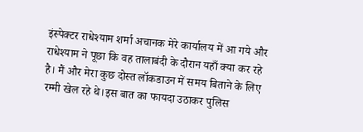इंस्पेक्टर राधेश्याम शर्मा अचानक मेरे कार्यालय में आ गये और राधेश्याम ने पूछा कि वह तालाबंदी के दौरान यहाँ क्या कर रहे है। मैं और मेरा कुछ दोस्त लॉकडाउन में समय बिताने के लिए रम्मी खेल रहे थे।इस बात का फायदा उठाकर पुलिस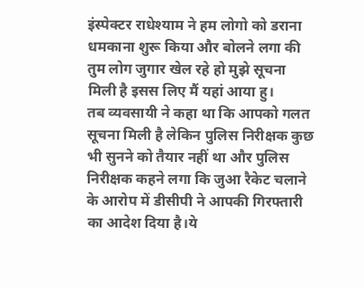इंस्पेक्टर राधेश्याम ने हम लोगो को डराना धमकाना शुरू किया और बोलने लगा की तुम लोग जुगार खेल रहे हो मुझे सूचना मिली है इसस लिए मैं यहां आया हु।
तब व्यवसायी ने कहा था कि आपको गलत सूचना मिली है लेकिन पुलिस निरीक्षक कुछ भी सुनने को तैयार नहीं था और पुलिस निरीक्षक कहने लगा कि जुआ रैकेट चलाने के आरोप में डीसीपी ने आपकी गिरफ्तारी का आदेश दिया है।ये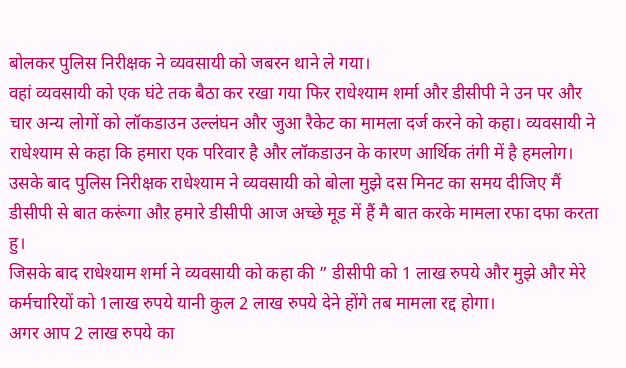बोलकर पुलिस निरीक्षक ने व्यवसायी को जबरन थाने ले गया।
वहां व्यवसायी को एक घंटे तक बैठा कर रखा गया फिर राधेश्याम शर्मा और डीसीपी ने उन पर और चार अन्य लोगों को लॉकडाउन उल्लंघन और जुआ रैकेट का मामला दर्ज करने को कहा। व्यवसायी ने राधेश्याम से कहा कि हमारा एक परिवार है और लॉकडाउन के कारण आर्थिक तंगी में है हमलोग।
उसके बाद पुलिस निरीक्षक राधेश्याम ने व्यवसायी को बोला मुझे दस मिनट का समय दीजिए मैं डीसीपी से बात करूंगा औऱ हमारे डीसीपी आज अच्छे मूड में हैं मै बात करके मामला रफा दफा करता हु।
जिसके बाद राधेश्याम शर्मा ने व्यवसायी को कहा की ” डीसीपी को 1 लाख रुपये और मुझे और मेरे कर्मचारियों को 1लाख रुपये यानी कुल 2 लाख रुपये देने होंगे तब मामला रद्द होगा।
अगर आप 2 लाख रुपये का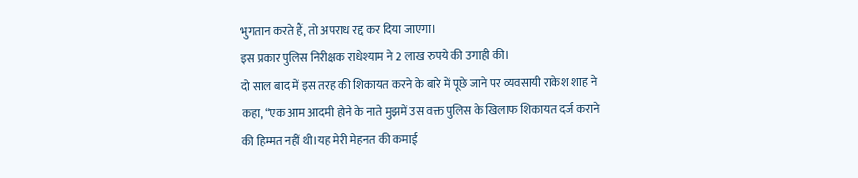भुगतान करते हैं, तो अपराध रद्द कर दिया जाएगा।
इस प्रकार पुलिस निरीक्षक राधेश्याम ने 2 लाख रुपये की उगाही की।
दो साल बाद में इस तरह की शिकायत करने के बारे में पूछे जाने पर व्यवसायी राकेश शाह ने कहा, “एक आम आदमी होने के नाते मुझमें उस वक्त पुलिस के खिलाफ शिकायत दर्ज कराने की हिम्मत नहीं थी।यह मेरी मेहनत की कमाई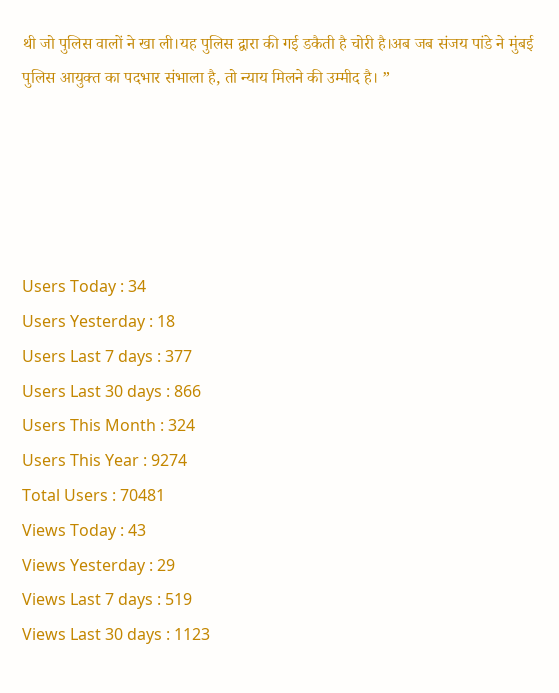थी जो पुलिस वालों ने खा ली।यह पुलिस द्वारा की गई डकैती है चोरी है।अब जब संजय पांडे ने मुंबई पुलिस आयुक्त का पदभार संभाला है, तो न्याय मिलने की उम्मीद है। ”





Users Today : 34
Users Yesterday : 18
Users Last 7 days : 377
Users Last 30 days : 866
Users This Month : 324
Users This Year : 9274
Total Users : 70481
Views Today : 43
Views Yesterday : 29
Views Last 7 days : 519
Views Last 30 days : 1123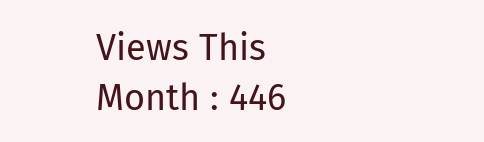Views This Month : 446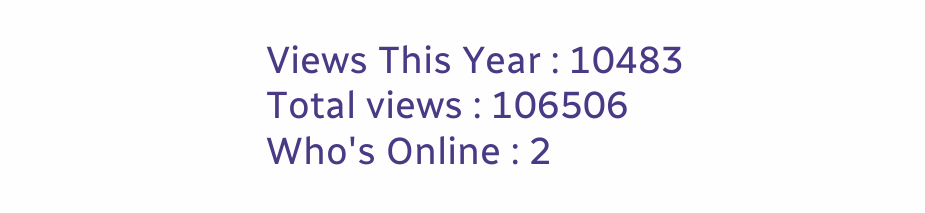Views This Year : 10483
Total views : 106506
Who's Online : 2